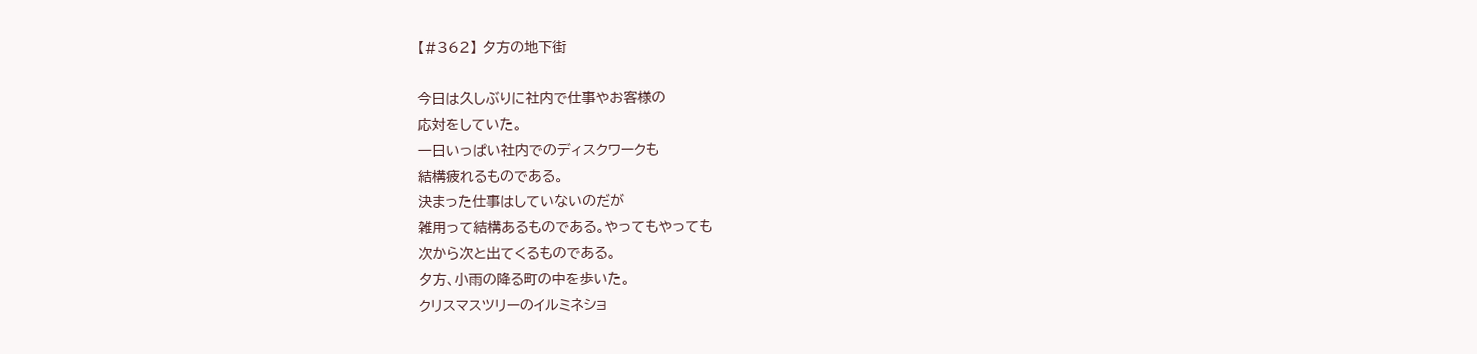【#362】 夕方の地下街

今日は久しぶりに社内で仕事やお客様の
応対をしていた。
一日いっぱい社内でのディスクワークも
結構疲れるものである。
決まった仕事はしていないのだが
雑用って結構あるものである。やってもやっても
次から次と出てくるものである。
夕方、小雨の降る町の中を歩いた。
クリスマスツリーのイルミネショ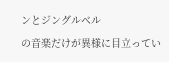ンとジングルベル
の音楽だけが異様に目立ってい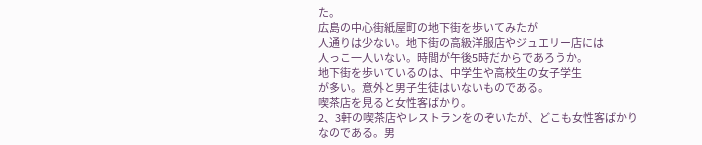た。
広島の中心街紙屋町の地下街を歩いてみたが
人通りは少ない。地下街の高級洋服店やジュエリー店には
人っこ一人いない。時間が午後5時だからであろうか。
地下街を歩いているのは、中学生や高校生の女子学生
が多い。意外と男子生徒はいないものである。
喫茶店を見ると女性客ばかり。
2、3軒の喫茶店やレストランをのぞいたが、どこも女性客ばかり
なのである。男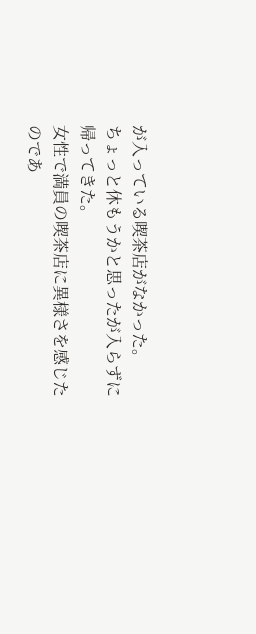が入っている喫茶店がなかった。
ちょっと休もうかと思ったが入らずに帰ってきた。
女性で満員の喫茶店に異様さを感じたのであ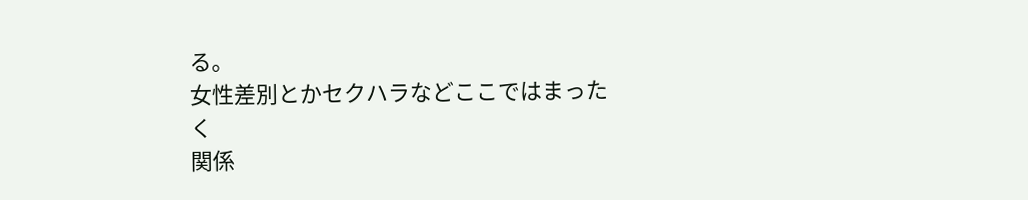る。
女性差別とかセクハラなどここではまったく
関係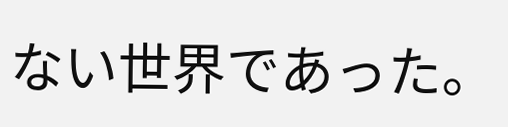ない世界であった。